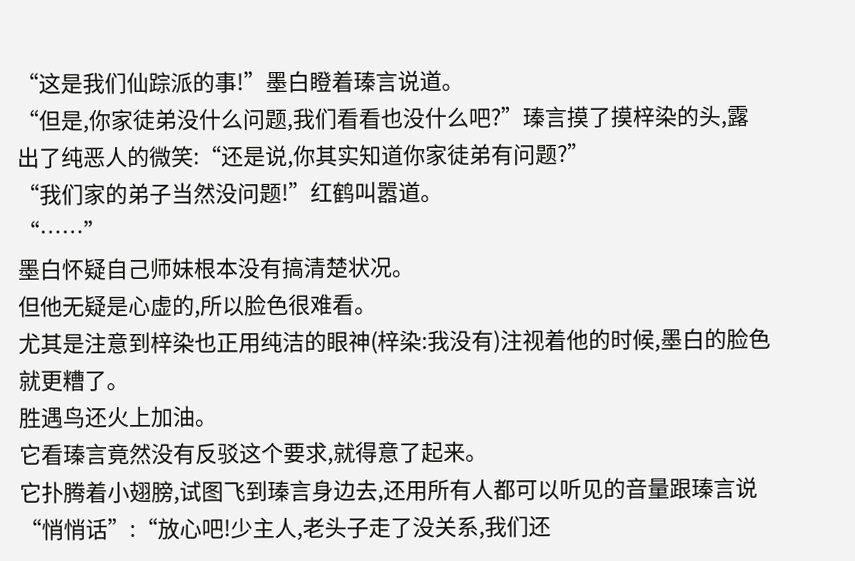“这是我们仙踪派的事!”墨白瞪着瑧言说道。
“但是,你家徒弟没什么问题,我们看看也没什么吧?”瑧言摸了摸梓染的头,露出了纯恶人的微笑:“还是说,你其实知道你家徒弟有问题?”
“我们家的弟子当然没问题!”红鹤叫嚣道。
“……”
墨白怀疑自己师妹根本没有搞清楚状况。
但他无疑是心虚的,所以脸色很难看。
尤其是注意到梓染也正用纯洁的眼神(梓染:我没有)注视着他的时候,墨白的脸色就更糟了。
胜遇鸟还火上加油。
它看瑧言竟然没有反驳这个要求,就得意了起来。
它扑腾着小翅膀,试图飞到瑧言身边去,还用所有人都可以听见的音量跟瑧言说“悄悄话”:“放心吧!少主人,老头子走了没关系,我们还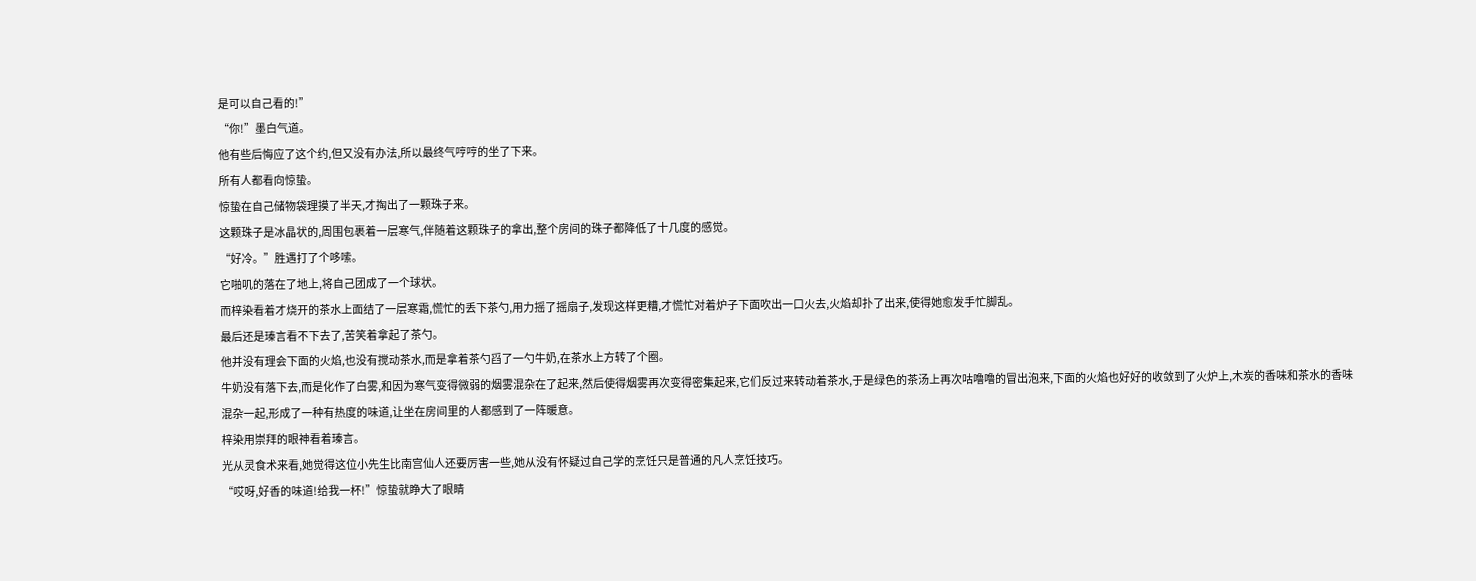是可以自己看的!”
“你!”墨白气道。
他有些后悔应了这个约,但又没有办法,所以最终气哼哼的坐了下来。
所有人都看向惊蛰。
惊蛰在自己储物袋理摸了半天,才掏出了一颗珠子来。
这颗珠子是冰晶状的,周围包裹着一层寒气,伴随着这颗珠子的拿出,整个房间的珠子都降低了十几度的感觉。
“好冷。”胜遇打了个哆嗦。
它啪叽的落在了地上,将自己团成了一个球状。
而梓染看着才烧开的茶水上面结了一层寒霜,慌忙的丢下茶勺,用力摇了摇扇子,发现这样更糟,才慌忙对着炉子下面吹出一口火去,火焰却扑了出来,使得她愈发手忙脚乱。
最后还是瑧言看不下去了,苦笑着拿起了茶勺。
他并没有理会下面的火焰,也没有搅动茶水,而是拿着茶勺舀了一勺牛奶,在茶水上方转了个圈。
牛奶没有落下去,而是化作了白雾,和因为寒气变得微弱的烟雾混杂在了起来,然后使得烟雾再次变得密集起来,它们反过来转动着茶水,于是绿色的茶汤上再次咕噜噜的冒出泡来,下面的火焰也好好的收敛到了火炉上,木炭的香味和茶水的香味混杂一起,形成了一种有热度的味道,让坐在房间里的人都感到了一阵暖意。
梓染用崇拜的眼神看着瑧言。
光从灵食术来看,她觉得这位小先生比南宫仙人还要厉害一些,她从没有怀疑过自己学的烹饪只是普通的凡人烹饪技巧。
“哎呀,好香的味道!给我一杯!”惊蛰就睁大了眼睛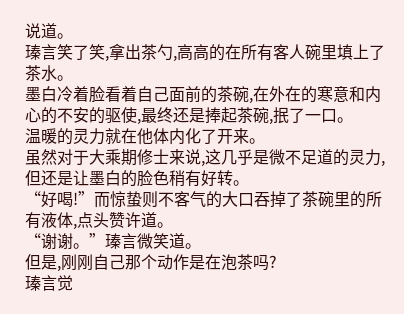说道。
瑧言笑了笑,拿出茶勺,高高的在所有客人碗里填上了茶水。
墨白冷着脸看着自己面前的茶碗,在外在的寒意和内心的不安的驱使,最终还是捧起茶碗,抿了一口。
温暖的灵力就在他体内化了开来。
虽然对于大乘期修士来说,这几乎是微不足道的灵力,但还是让墨白的脸色稍有好转。
“好喝!”而惊蛰则不客气的大口吞掉了茶碗里的所有液体,点头赞许道。
“谢谢。”瑧言微笑道。
但是,刚刚自己那个动作是在泡茶吗?
瑧言觉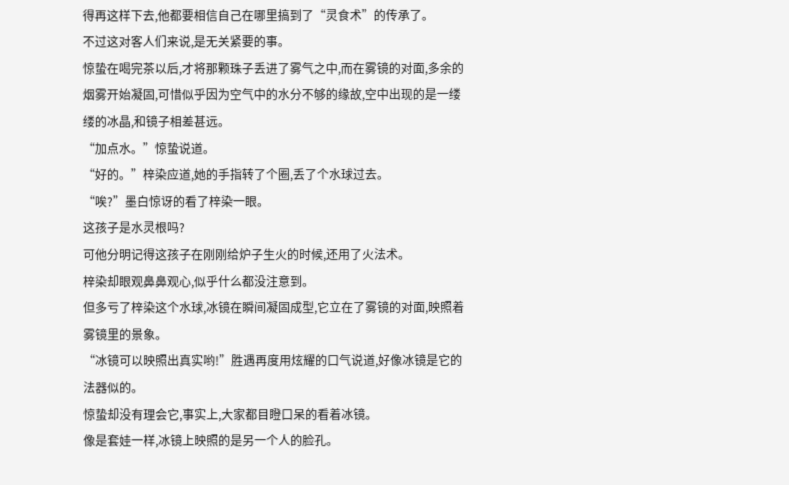得再这样下去,他都要相信自己在哪里搞到了“灵食术”的传承了。
不过这对客人们来说,是无关紧要的事。
惊蛰在喝完茶以后,才将那颗珠子丢进了雾气之中,而在雾镜的对面,多余的烟雾开始凝固,可惜似乎因为空气中的水分不够的缘故,空中出现的是一缕缕的冰晶,和镜子相差甚远。
“加点水。”惊蛰说道。
“好的。”梓染应道,她的手指转了个圈,丢了个水球过去。
“唉?”墨白惊讶的看了梓染一眼。
这孩子是水灵根吗?
可他分明记得这孩子在刚刚给炉子生火的时候,还用了火法术。
梓染却眼观鼻鼻观心,似乎什么都没注意到。
但多亏了梓染这个水球,冰镜在瞬间凝固成型,它立在了雾镜的对面,映照着雾镜里的景象。
“冰镜可以映照出真实哟!”胜遇再度用炫耀的口气说道,好像冰镜是它的法器似的。
惊蛰却没有理会它,事实上,大家都目瞪口呆的看着冰镜。
像是套娃一样,冰镜上映照的是另一个人的脸孔。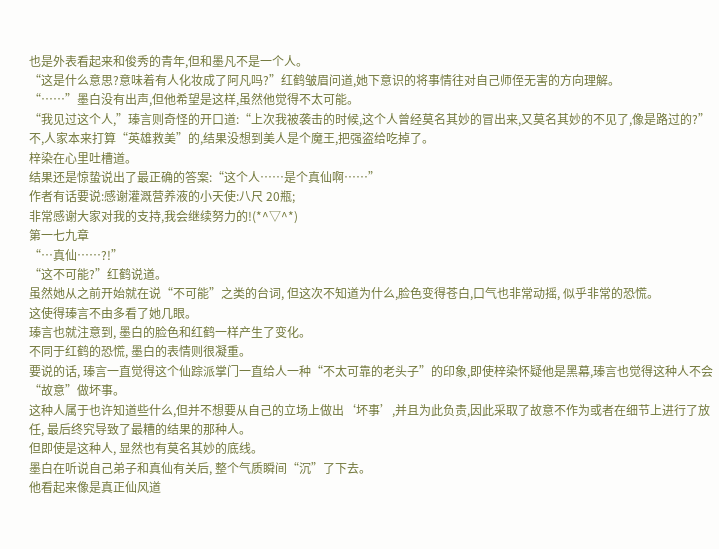也是外表看起来和俊秀的青年,但和墨凡不是一个人。
“这是什么意思?意味着有人化妆成了阿凡吗?”红鹤皱眉问道,她下意识的将事情往对自己师侄无害的方向理解。
“……”墨白没有出声,但他希望是这样,虽然他觉得不太可能。
“我见过这个人,”瑧言则奇怪的开口道:“上次我被袭击的时候,这个人曾经莫名其妙的冒出来,又莫名其妙的不见了,像是路过的?”
不,人家本来打算“英雄救美”的,结果没想到美人是个魔王,把强盗给吃掉了。
梓染在心里吐槽道。
结果还是惊蛰说出了最正确的答案:“这个人……是个真仙啊……”
作者有话要说:感谢灌溉营养液的小天使:八尺 20瓶;
非常感谢大家对我的支持,我会继续努力的!(*^▽^*)
第一七九章
“…真仙……?!”
“这不可能?”红鹤说道。
虽然她从之前开始就在说“不可能”之类的台词, 但这次不知道为什么,脸色变得苍白,口气也非常动摇, 似乎非常的恐慌。
这使得瑧言不由多看了她几眼。
瑧言也就注意到, 墨白的脸色和红鹤一样产生了变化。
不同于红鹤的恐慌, 墨白的表情则很凝重。
要说的话, 瑧言一直觉得这个仙踪派掌门一直给人一种“不太可靠的老头子”的印象,即使梓染怀疑他是黑幕,瑧言也觉得这种人不会“故意”做坏事。
这种人属于也许知道些什么,但并不想要从自己的立场上做出‘坏事’,并且为此负责,因此采取了故意不作为或者在细节上进行了放任, 最后终究导致了最糟的结果的那种人。
但即使是这种人, 显然也有莫名其妙的底线。
墨白在听说自己弟子和真仙有关后, 整个气质瞬间“沉”了下去。
他看起来像是真正仙风道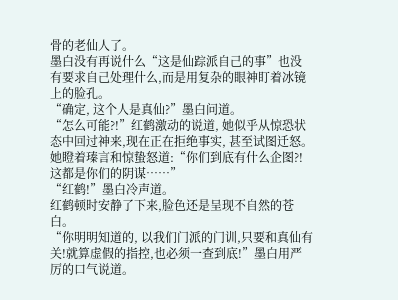骨的老仙人了。
墨白没有再说什么“这是仙踪派自己的事”也没有要求自己处理什么,而是用复杂的眼神盯着冰镜上的脸孔。
“确定, 这个人是真仙?”墨白问道。
“怎么可能?!”红鹤激动的说道, 她似乎从惊恐状态中回过神来,现在正在拒绝事实, 甚至试图迁怒。
她瞪着瑧言和惊蛰怒道:“你们到底有什么企图?!这都是你们的阴谋……”
“红鹤!”墨白冷声道。
红鹤顿时安静了下来,脸色还是呈现不自然的苍白。
“你明明知道的, 以我们门派的门训,只要和真仙有关!就算虚假的指控,也必须一查到底!”墨白用严厉的口气说道。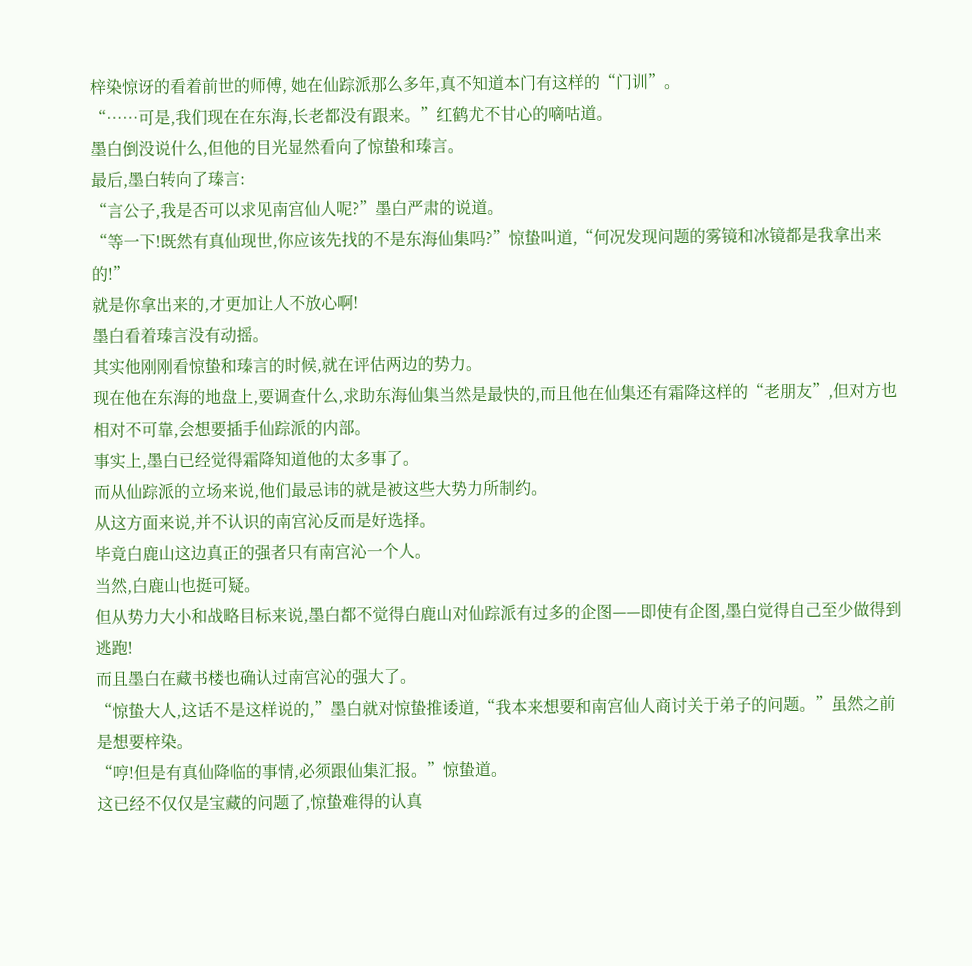梓染惊讶的看着前世的师傅, 她在仙踪派那么多年,真不知道本门有这样的“门训”。
“……可是,我们现在在东海,长老都没有跟来。”红鹤尤不甘心的嘀咕道。
墨白倒没说什么,但他的目光显然看向了惊蛰和瑧言。
最后,墨白转向了瑧言:
“言公子,我是否可以求见南宫仙人呢?”墨白严肃的说道。
“等一下!既然有真仙现世,你应该先找的不是东海仙集吗?”惊蛰叫道,“何况发现问题的雾镜和冰镜都是我拿出来的!”
就是你拿出来的,才更加让人不放心啊!
墨白看着瑧言没有动摇。
其实他刚刚看惊蛰和瑧言的时候,就在评估两边的势力。
现在他在东海的地盘上,要调查什么,求助东海仙集当然是最快的,而且他在仙集还有霜降这样的“老朋友”,但对方也相对不可靠,会想要插手仙踪派的内部。
事实上,墨白已经觉得霜降知道他的太多事了。
而从仙踪派的立场来说,他们最忌讳的就是被这些大势力所制约。
从这方面来说,并不认识的南宫沁反而是好选择。
毕竟白鹿山这边真正的强者只有南宫沁一个人。
当然,白鹿山也挺可疑。
但从势力大小和战略目标来说,墨白都不觉得白鹿山对仙踪派有过多的企图——即使有企图,墨白觉得自己至少做得到逃跑!
而且墨白在藏书楼也确认过南宫沁的强大了。
“惊蛰大人,这话不是这样说的,”墨白就对惊蛰推诿道,“我本来想要和南宫仙人商讨关于弟子的问题。”虽然之前是想要梓染。
“哼!但是有真仙降临的事情,必须跟仙集汇报。”惊蛰道。
这已经不仅仅是宝藏的问题了,惊蛰难得的认真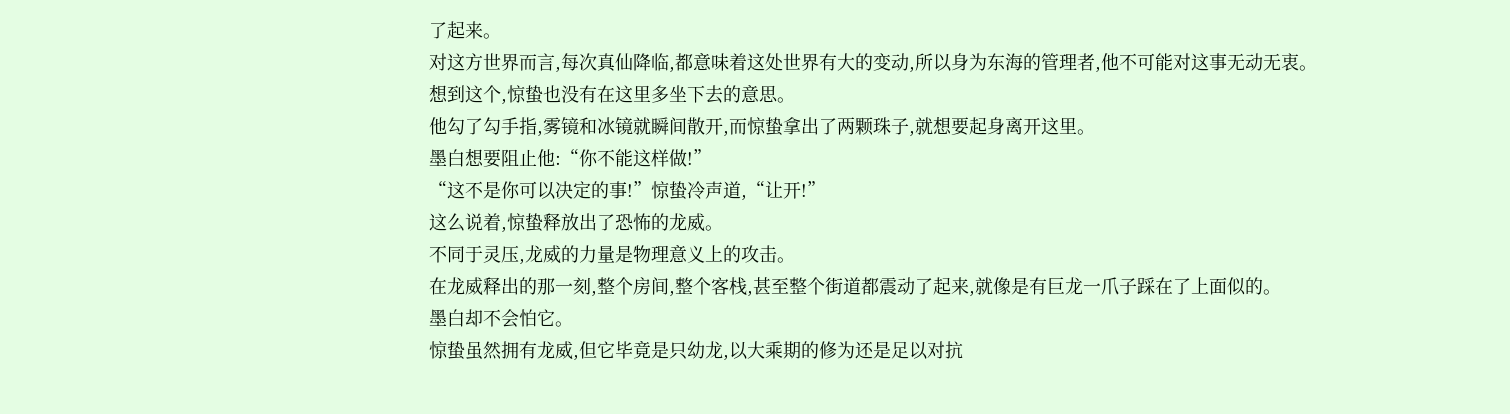了起来。
对这方世界而言,每次真仙降临,都意味着这处世界有大的变动,所以身为东海的管理者,他不可能对这事无动无衷。
想到这个,惊蛰也没有在这里多坐下去的意思。
他勾了勾手指,雾镜和冰镜就瞬间散开,而惊蛰拿出了两颗珠子,就想要起身离开这里。
墨白想要阻止他:“你不能这样做!”
“这不是你可以决定的事!”惊蛰冷声道,“让开!”
这么说着,惊蛰释放出了恐怖的龙威。
不同于灵压,龙威的力量是物理意义上的攻击。
在龙威释出的那一刻,整个房间,整个客栈,甚至整个街道都震动了起来,就像是有巨龙一爪子踩在了上面似的。
墨白却不会怕它。
惊蛰虽然拥有龙威,但它毕竟是只幼龙,以大乘期的修为还是足以对抗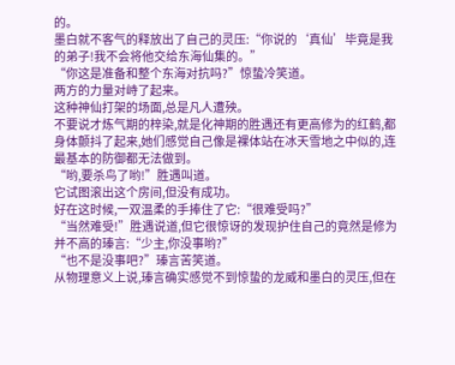的。
墨白就不客气的释放出了自己的灵压:“你说的‘真仙’毕竟是我的弟子!我不会将他交给东海仙集的。”
“你这是准备和整个东海对抗吗?”惊蛰冷笑道。
两方的力量对峙了起来。
这种神仙打架的场面,总是凡人遭殃。
不要说才炼气期的梓染,就是化神期的胜遇还有更高修为的红鹤,都身体颤抖了起来,她们感觉自己像是裸体站在冰天雪地之中似的,连最基本的防御都无法做到。
“哟,要杀鸟了哟!”胜遇叫道。
它试图滚出这个房间,但没有成功。
好在这时候,一双温柔的手捧住了它:“很难受吗?”
“当然难受!”胜遇说道,但它很惊讶的发现护住自己的竟然是修为并不高的瑧言:“少主,你没事哟?”
“也不是没事吧?”瑧言苦笑道。
从物理意义上说,瑧言确实感觉不到惊蛰的龙威和墨白的灵压,但在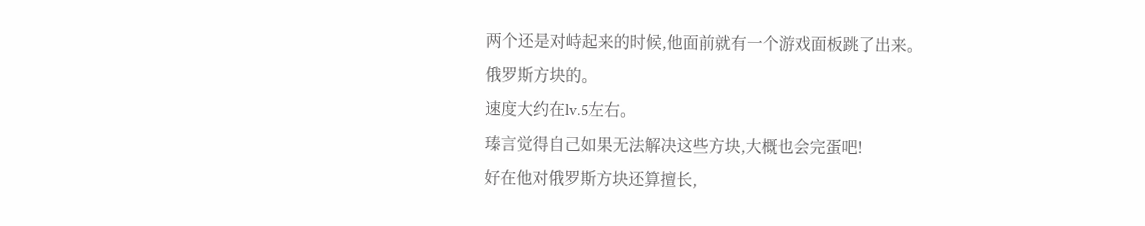两个还是对峙起来的时候,他面前就有一个游戏面板跳了出来。
俄罗斯方块的。
速度大约在lv.5左右。
瑧言觉得自己如果无法解决这些方块,大概也会完蛋吧!
好在他对俄罗斯方块还算擅长,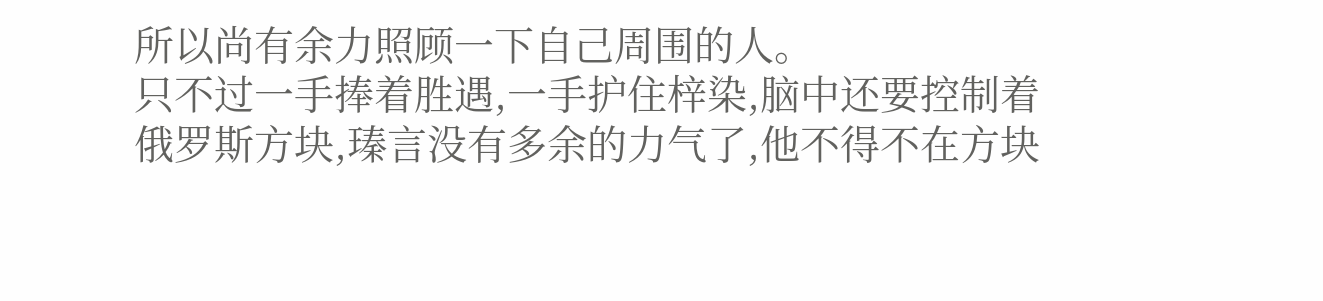所以尚有余力照顾一下自己周围的人。
只不过一手捧着胜遇,一手护住梓染,脑中还要控制着俄罗斯方块,瑧言没有多余的力气了,他不得不在方块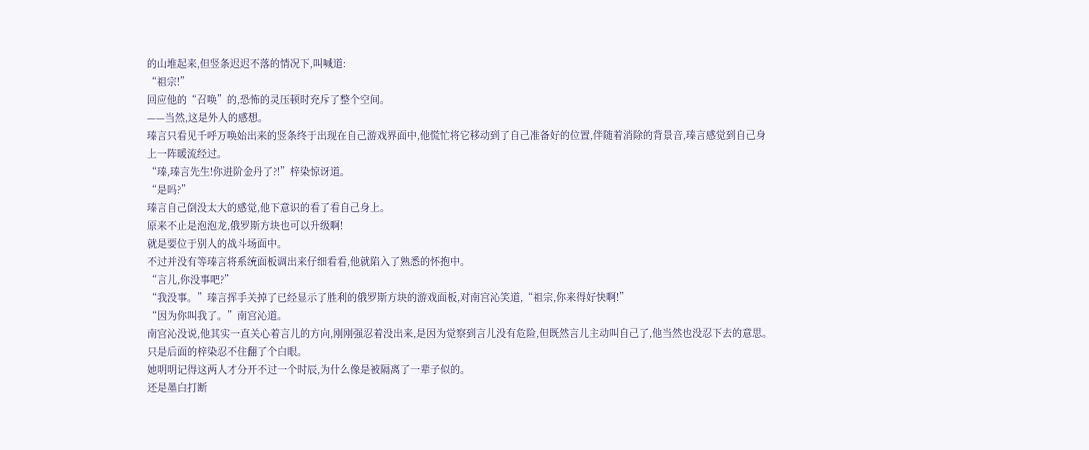的山堆起来,但竖条迟迟不落的情况下,叫喊道:
“祖宗!”
回应他的“召唤”的,恐怖的灵压顿时充斥了整个空间。
——当然,这是外人的感想。
瑧言只看见千呼万唤始出来的竖条终于出现在自己游戏界面中,他慌忙将它移动到了自己准备好的位置,伴随着消除的背景音,瑧言感觉到自己身上一阵暖流经过。
“瑧,瑧言先生!你进阶金丹了?!”梓染惊讶道。
“是吗?”
瑧言自己倒没太大的感觉,他下意识的看了看自己身上。
原来不止是泡泡龙,俄罗斯方块也可以升级啊!
就是要位于别人的战斗场面中。
不过并没有等瑧言将系统面板调出来仔细看看,他就陷入了熟悉的怀抱中。
“言儿,你没事吧?”
“我没事。”瑧言挥手关掉了已经显示了胜利的俄罗斯方块的游戏面板,对南宫沁笑道,“祖宗,你来得好快啊!”
“因为你叫我了。”南宫沁道。
南宫沁没说,他其实一直关心着言儿的方向,刚刚强忍着没出来,是因为觉察到言儿没有危险,但既然言儿主动叫自己了,他当然也没忍下去的意思。
只是后面的梓染忍不住翻了个白眼。
她明明记得这两人才分开不过一个时辰,为什么像是被隔离了一辈子似的。
还是墨白打断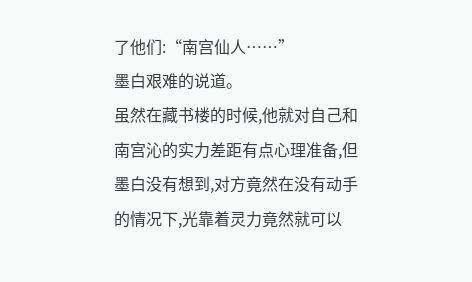了他们:“南宫仙人……”
墨白艰难的说道。
虽然在藏书楼的时候,他就对自己和南宫沁的实力差距有点心理准备,但墨白没有想到,对方竟然在没有动手的情况下,光靠着灵力竟然就可以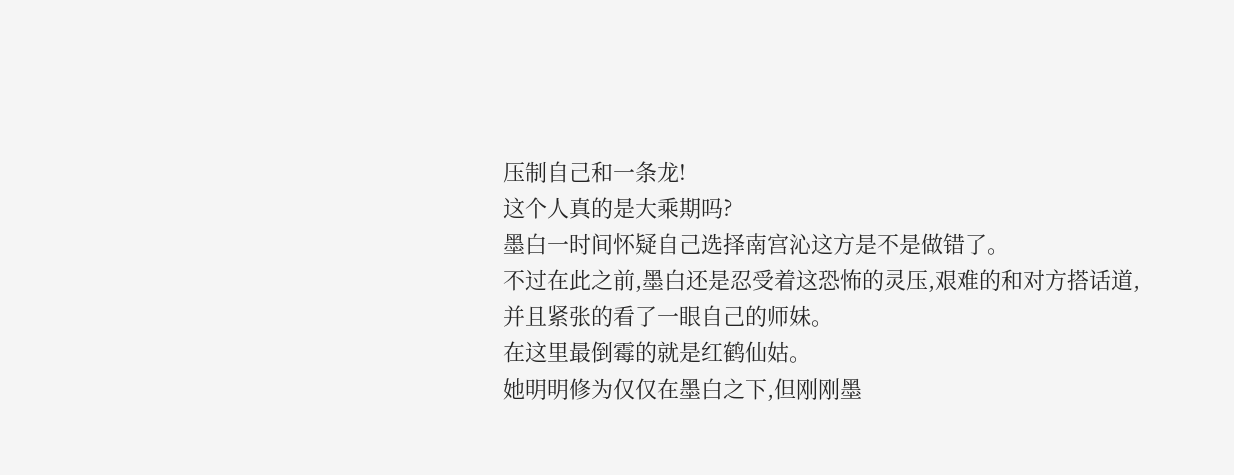压制自己和一条龙!
这个人真的是大乘期吗?
墨白一时间怀疑自己选择南宫沁这方是不是做错了。
不过在此之前,墨白还是忍受着这恐怖的灵压,艰难的和对方搭话道,并且紧张的看了一眼自己的师妹。
在这里最倒霉的就是红鹤仙姑。
她明明修为仅仅在墨白之下,但刚刚墨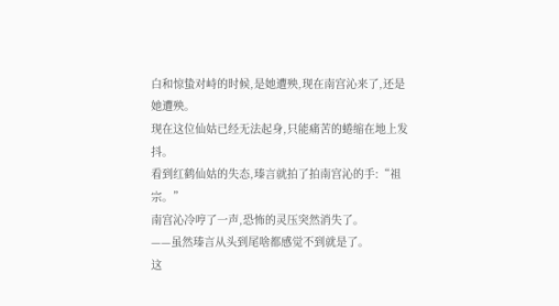白和惊蛰对峙的时候,是她遭殃,现在南宫沁来了,还是她遭殃。
现在这位仙姑已经无法起身,只能痛苦的蜷缩在地上发抖。
看到红鹤仙姑的失态,瑧言就拍了拍南宫沁的手:“祖宗。”
南宫沁冷哼了一声,恐怖的灵压突然消失了。
——虽然瑧言从头到尾啥都感觉不到就是了。
这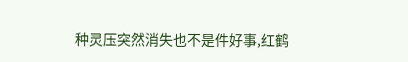种灵压突然消失也不是件好事,红鹤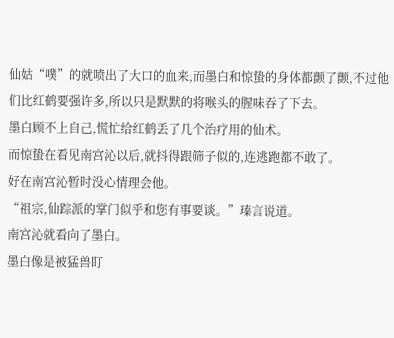仙姑“噗”的就喷出了大口的血来,而墨白和惊蛰的身体都颤了颤,不过他们比红鹤要强许多,所以只是默默的将喉头的腥味吞了下去。
墨白顾不上自己,慌忙给红鹤丢了几个治疗用的仙术。
而惊蛰在看见南宫沁以后,就抖得跟筛子似的,连逃跑都不敢了。
好在南宫沁暂时没心情理会他。
“祖宗,仙踪派的掌门似乎和您有事要谈。”瑧言说道。
南宫沁就看向了墨白。
墨白像是被猛兽盯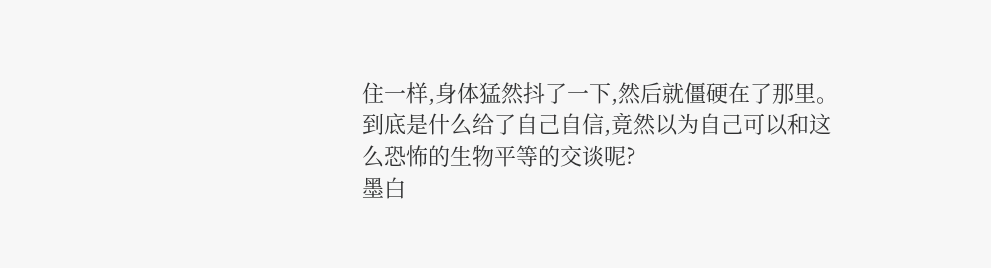住一样,身体猛然抖了一下,然后就僵硬在了那里。
到底是什么给了自己自信,竟然以为自己可以和这么恐怖的生物平等的交谈呢?
墨白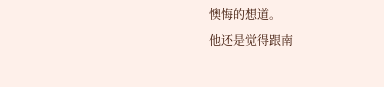懊悔的想道。
他还是觉得跟南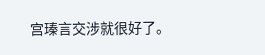宫瑧言交涉就很好了。